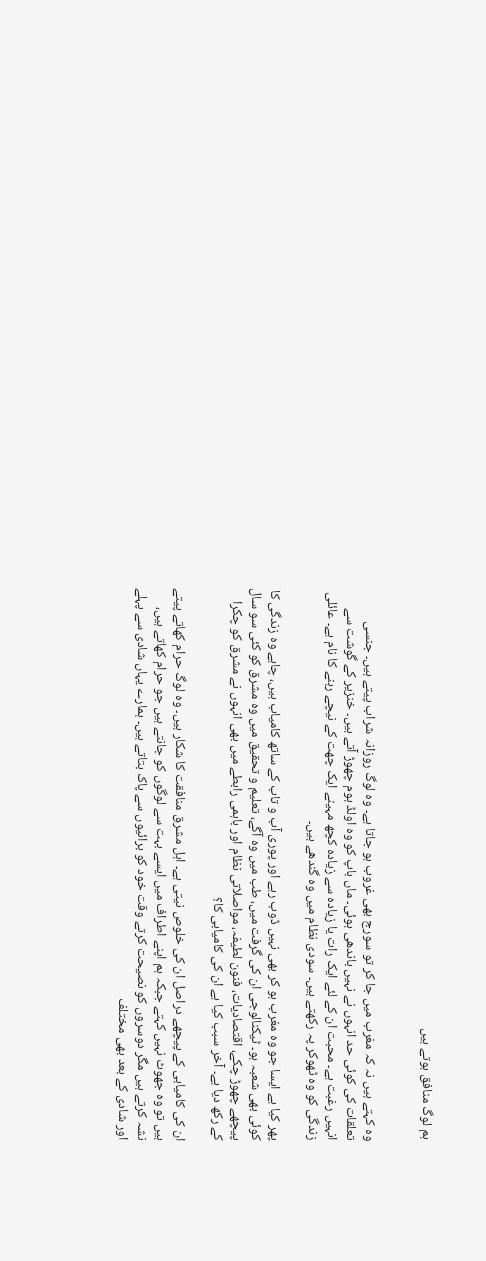ہم لوگ منافق ہوتے ہیں


وہ کہتے ہیں نہ کہ مغرب میں جا کر تو سورج بھی غروب ہو جاتا ہے۔ وہ لوگ روزانہ شراب پیتے ہیں۔ جنسی تعلقات کی کوئی حد انہوں نے نہیں باندھی ہوئی۔ ماں باپ کو وہ اولڈ ہوم چھوڑ آتے ہیں۔ خنزیر کے گوشت سے انہیں رغبت ہے۔ محبت ان کے لئے ایک رات یا زیادہ سے زیادہ کچھ مہینے ایک چھت کے نیچے رہنے کا نام ہے۔ عائلی زندگی کو وہ ٹھوکر پہ رکھتے ہیں۔ سودی نظام میں وہ گندھے ہیں۔

پھر کیا ہے ایسا جو وہ مغرب ہو کر بھی نہیں ڈوب رہے اور پوری آب و تاب کے ساتھ کامیاب ہیں، چاہے وہ زندگی کا کوئی بھی شعبہ ہو۔ ٹیکنالوجی ان کی گرفت میں، طب میں وہ آگے، تعلیم و تحقیق میں وہ مشرق کو کئی سو سال پیچھے چھوڑ چکے، اقتصادیات، فنون لطیفہ، مواصلاتی نظام اور باہمی رابطے میں بھی انہوں نے مشرق کو چکرا کے رکھ دیا ہے۔ آخر سبب کیا ہے ان کی کامیابی کا؟

ان کی کامیابی کے پیچھے دراصل ان کی خلوص نیتی ہے۔ اہل مشرق منافقت کا شکار ہیں۔ وہ لوگ حرام کھاتے پیتے ہیں تو وہ جھوٹ نہیں کہتے جبکہ ہم اپنے اطراف میں ایسے بہت سے لوگوں کو جانتے ہیں جو حرام کھاتے ہیں، نشہ کرتے ہیں مگر دوسروں کو نصیحت کرتے وقت خود کو برائیوں سے پاک بتاتے ہیں۔ ہمارے یہاں شادی سے پہلے اور شادی کے بعد بھی مختلف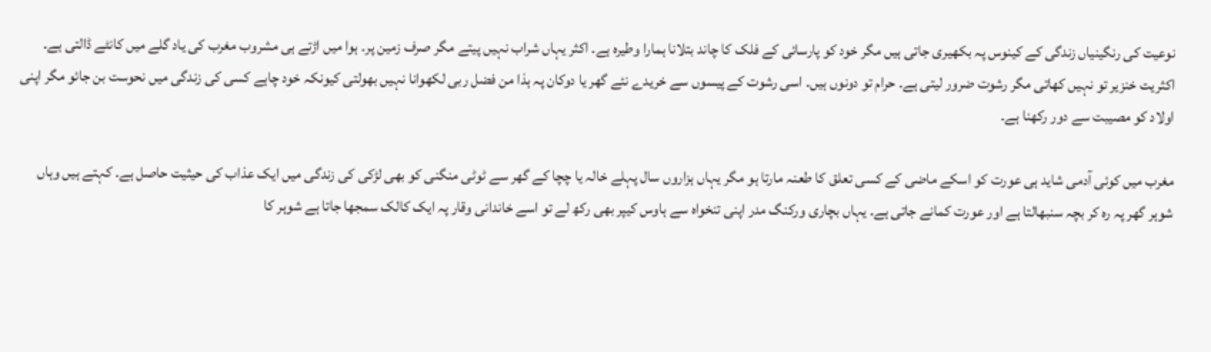نوعیت کی رنگینیاں زندگی کے کینوس پہ بکھیری جاتی ہیں مگر خود کو پارسائی کے فلک کا چاند بتلانا ہمارا وطیرہ ہے۔ اکثر یہاں شراب نہیں پیتے مگر صرف زمین پر۔ ہوا میں اڑتے ہی مشروب مغرب کی یاد گلے میں کانٹے ڈالتی ہے۔ اکثریت خنزیر تو نہیں کھاتی مگر رشوت ضرور لیتی ہے۔ حرام تو دونوں ہیں۔ اسی رشوت کے پیسوں سے خریدے نئے گھر یا دوکان پہ ہذا من فضل ربی لکھوانا نہیں بھولتی کیونکہ خود چاہے کسی کی زندگی میں نحوست بن جائو مگر اپنی اولاد کو مصیبت سے دور رکھنا ہے۔

مغرب میں کوئی آدمی شاید ہی عورت کو اسکے ماضی کے کسی تعلق کا طعنہ مارتا ہو مگر یہاں ہزاروں سال پہلے خالہ یا چچا کے گھر سے ٹوٹی منگنی کو بھی لڑکی کی زندگی میں ایک عذاب کی حیثیت حاصل ہے۔ کہتے ہیں وہاں شوہر گھر پہ رہ کر بچہ سنبھالتا ہے اور عورت کمانے جاتی ہے۔ یہاں بچاری ورکنگ مدر اپنی تنخواہ سے ہاوس کیپر بھی رکھ لے تو اسے خاندانی وقار پہ ایک کالک سمجھا جاتا ہے شوہر کا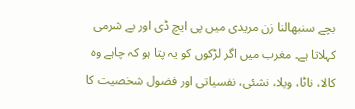بچے سنبھالنا زن مریدی میں پی ایچ ڈی اور بے شرمی کہلاتا ہے۔ مغرب میں اگر لڑکوں کو یہ پتا ہو کہ چاہے وہ کالا، ناٹا، ویلا، نشئی، نفسیاتی اور فضول شخصیت کا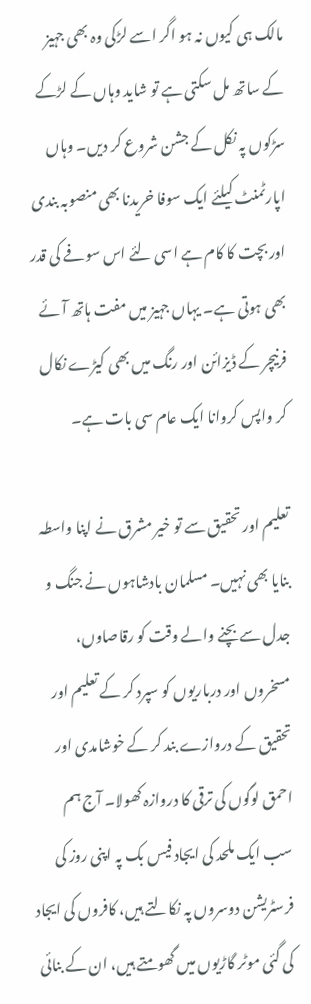مالک ہی کیوں نہ ہو اگر اسے لڑکی وہ بھی جہیز کے ساتھ مل سکتی ہے تو شاید وہاں کے لڑکے سڑکوں پہ نکل کے جشن شروع کر دیں۔ وہاں اپارٹمنٹ کیلئے ایک سوفا خریدنا بھی منصوبہ بندی اور بچت کا کام ہے اسی لئے اس سوفے کی قدر بھی ہوتی ہے۔ یہاں جہیز میں مفت ہاتھ آئے فرنیچر کے ڈیزائن اور رنگ میں بھی کیڑے نکال کر واپس کروانا ایک عام سی بات ہے۔

تعلیم اور تحقیق سے تو خیر مشرق نے اپنا واسطہ بنایا بھی نہیں۔ مسلمان بادشاہوں نے جنگ و جدل سے بچنے والے وقت کو رقاصاوں، مسخروں اور درباریوں کو سپرد کر کے تعلیم اور تحقیق کے دروازے بند کر کے خوشامدی اور احمق لوگوں کی ترقی کا دروازہ کھولا۔ آج ہم سب ایک ملحد کی ایجاد فیس بک پہ اپنی روز کی فرسٹریشن دوسروں پہ نکالتے ہیں، کافروں کی ایجاد کی گئی موٹر گاڑیوں میں گھومتے ہیں، ان کے بنائی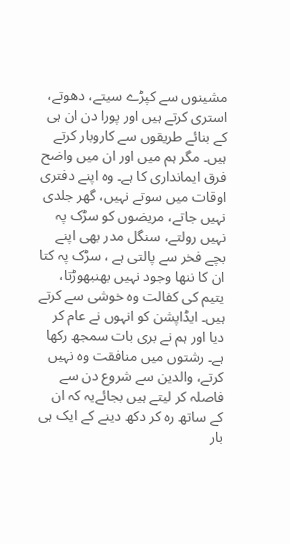مشینوں سے کپڑے سیتے، دھوتے، استری کرتے ہیں اور پورا دن ان ہی کے بنائے طریقوں سے کاروبار کرتے ہیں۔ مگر ہم میں اور ان میں واضح فرق ایمانداری کا ہے۔ وہ اپنے دفتری اوقات میں سوتے نہیں، گھر جلدی نہیں جاتے، مریضوں کو سڑک پہ نہیں رولتے، سنگل مدر بھی اپنے بچے فخر سے پالتی ہے ، سڑک پہ کتا ان کا ننھا وجود نہیں بھنبھوڑتا، یتیم کی کفالت وہ خوشی سے کرتے ہیں۔ ایڈاپشن کو انہوں نے عام کر دیا اور ہم نے بری بات سمجھ رکھا ہے۔ رشتوں میں منافقت وہ نہیں کرتے، والدین سے شروع دن سے فاصلہ کر لیتے ہیں بجائےیہ کہ ان کے ساتھ رہ کر دکھ دینے کے ایک ہی بار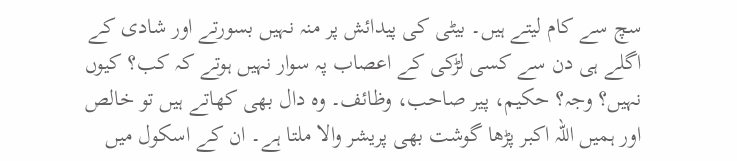سچ سے کام لیتے ہیں۔ بیٹی کی پیدائش پر منہ نہیں بسورتے اور شادی کے اگلے ہی دن سے کسی لڑکی کے اعصاب پہ سوار نہیں ہوتے کہ کب؟ کیوں نہیں؟ وجہ؟ حکیم، پیر صاحب، وظائف۔ وہ دال بھی کھاتے ہیں تو خالص اور ہمیں اللہ اکبر پڑھا گوشت بھی پریشر والا ملتا ہے۔ ان کے اسکول میں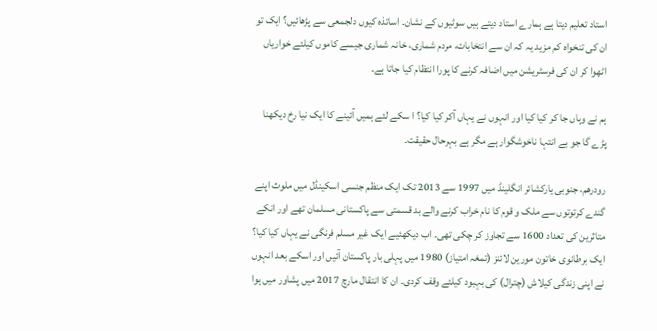استاد تعلیم دیتا ہے ہمارے استاد دیتے ہیں سوٹیوں کے نشان۔ اساتذہ کیوں دلجمعی سے پڑھائیں؟ ایک تو ان کی تنخواہ کم مزید یہ کہ ان سے انتخابات، مردم شماری، خانہ شماری جیسے کاموں کیلئے خواریاں اٹھوا کر ان کی فرسٹریشن میں اضافہ کرنے کا پورا انتظام کیا جاتا ہے۔

ہم نے وہاں جا کر کیا کیا اور انہوں نے یہاں آکر کیا کیا؟ ا سکے لئے ہمیں آئینے کا ایک نیا رخ دیکھنا پڑے گا جو بے انتہا ناخوشگوار ہے مگر ہے بہرحال حقیقت۔

رودرھم، جنوبی یارکشائر انگلینڈ میں 1997 سے 2013 تک ایک منظم جنسی اسکینڈل میں ملوث اپنے گندے کرتوتوں سے ملک و قوم کا نام خراب کرنے والے بد قسمتی سے پاکستانی مسلمان تھے اور انکے متاثرین کی تعداد 1600 سے تجاوز کر چکی تھی۔ اب دیکھئیے ایک غیر مسلم فرنگی نے یہاں کیا کیا؟ ایک برطانوی خاتون مورین لائنز (تمغہ امتیاز) 1980 میں پہلی بار پاکستان آئیں اور اسکے بعد انہوں نے اپنی زندگی کیلاش (چترال) کی بہبود کیلئے وقف کردی۔ ان کا انتقال مارچ 2017 میں پشاور میں ہوا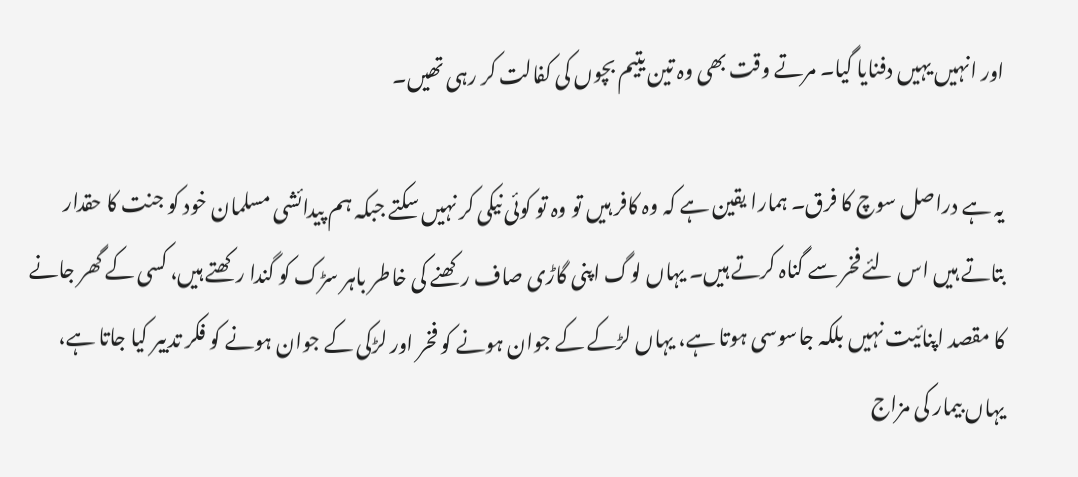اور انہیں یہیں دفنایا گیا۔ مرتے وقت بھی وہ تین یتیم بچوں کی کفالت کر رہی تھیں۔

یہ ہے دراصل سوچ کا فرق۔ ہمارا یقین ہے کہ وہ کافر ہیں تو وہ تو کوئی نیکی کر نہیں سکتے جبکہ ہم پیدائشی مسلمان خود کو جنت کا حقدار بتاتے ہیں اس لئے فخر سے گناہ کرتے ہیں۔ یہاں لوگ اپنی گاڑی صاف رکھنے کی خاطر باہر سڑک کو گندا رکھتے ہیں، کسی کے گھر جانے کا مقصد اپنائیت نہیں بلکہ جاسوسی ہوتا ہے، یہاں لڑکے کے جوان ہونے کو فخر اور لڑکی کے جوان ہونے کو فکر تدبیر کیا جاتا ہے، یہاں بیمار کی مزاج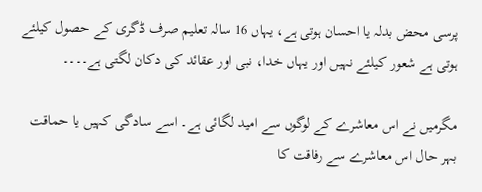پرسی محض بدلہ یا احسان ہوتی ہے، یہاں 16 سالہ تعلیم صرف ڈگری کے حصول کیلئے ہوتی ہے شعور کیلئے نہیں اور یہاں خدا، نبی اور عقائد کی دکان لگتی ہے۔۔۔۔

مگرمیں نے اس معاشرے کے لوگوں سے امید لگائی ہے۔ اسے سادگی کہیں یا حماقت بہر حال اس معاشرے سے رفاقت کا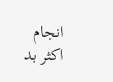انجام اکثر بد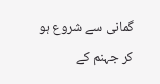گمانی سے شروع ہو کر جہنم کے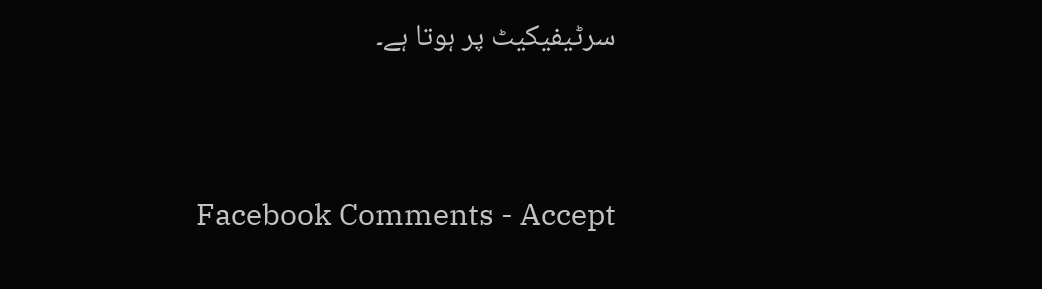سرٹیفیکیٹ پر ہوتا ہے۔


Facebook Comments - Accept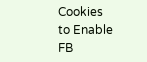Cookies to Enable FB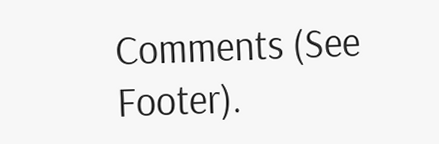Comments (See Footer).